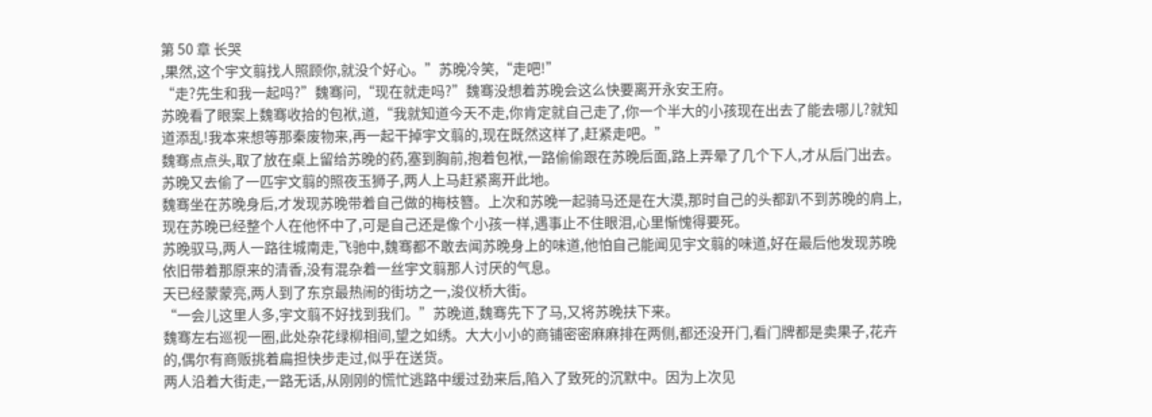第 50 章 长哭
,果然,这个宇文翦找人照顾你,就没个好心。”苏晚冷笑,“走吧!”
“走?先生和我一起吗?”魏骞问,“现在就走吗?”魏骞没想着苏晚会这么快要离开永安王府。
苏晚看了眼案上魏骞收拾的包袱,道,“我就知道今天不走,你肯定就自己走了,你一个半大的小孩现在出去了能去哪儿?就知道添乱!我本来想等那秦废物来,再一起干掉宇文翦的,现在既然这样了,赶紧走吧。”
魏骞点点头,取了放在桌上留给苏晚的药,塞到胸前,抱着包袱,一路偷偷跟在苏晚后面,路上弄晕了几个下人,才从后门出去。苏晚又去偷了一匹宇文翦的照夜玉狮子,两人上马赶紧离开此地。
魏骞坐在苏晚身后,才发现苏晚带着自己做的梅枝簪。上次和苏晚一起骑马还是在大漠,那时自己的头都趴不到苏晚的肩上,现在苏晚已经整个人在他怀中了,可是自己还是像个小孩一样,遇事止不住眼泪,心里惭愧得要死。
苏晚驭马,两人一路往城南走,飞驰中,魏骞都不敢去闻苏晚身上的味道,他怕自己能闻见宇文翦的味道,好在最后他发现苏晚依旧带着那原来的清香,没有混杂着一丝宇文翦那人讨厌的气息。
天已经蒙蒙亮,两人到了东京最热闹的街坊之一,浚仪桥大街。
“一会儿这里人多,宇文翦不好找到我们。”苏晚道,魏骞先下了马,又将苏晚扶下来。
魏骞左右巡视一圈,此处杂花绿柳相间,望之如绣。大大小小的商铺密密麻麻排在两侧,都还没开门,看门牌都是卖果子,花卉的,偶尔有商贩挑着扁担快步走过,似乎在送货。
两人沿着大街走,一路无话,从刚刚的慌忙逃路中缓过劲来后,陷入了致死的沉默中。因为上次见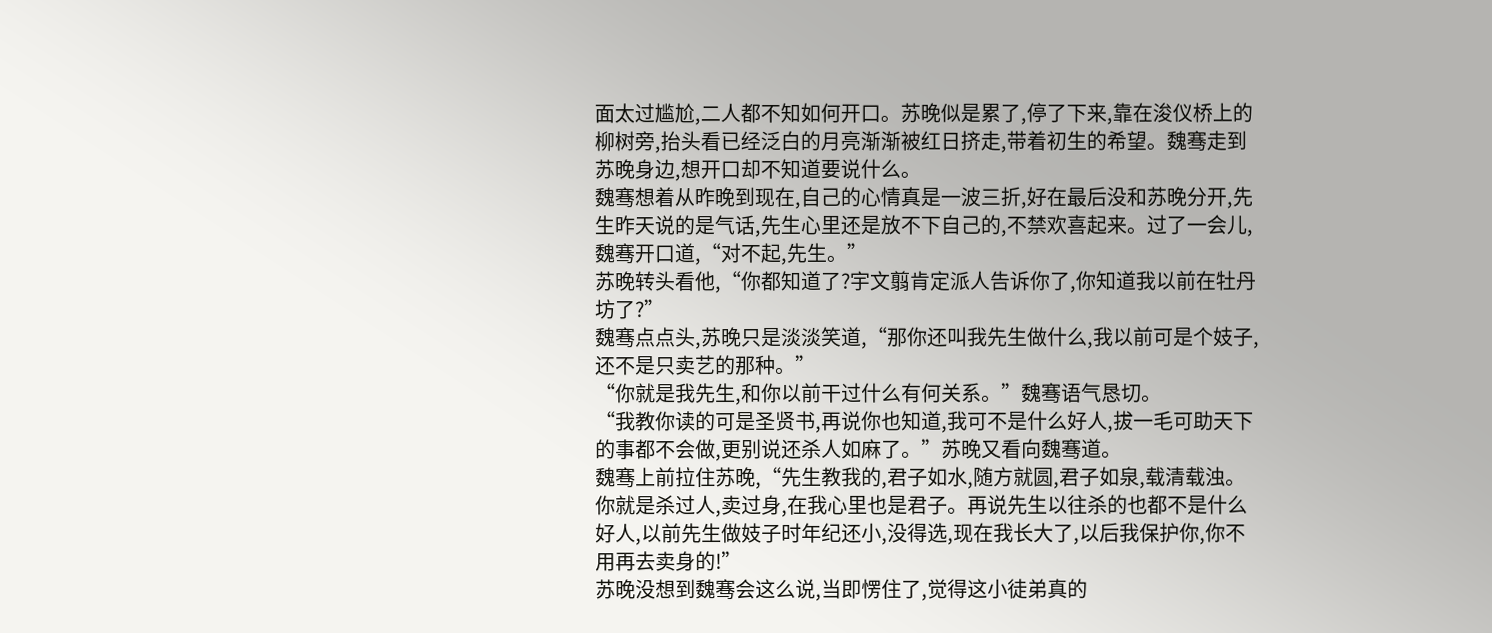面太过尴尬,二人都不知如何开口。苏晚似是累了,停了下来,靠在浚仪桥上的柳树旁,抬头看已经泛白的月亮渐渐被红日挤走,带着初生的希望。魏骞走到苏晚身边,想开口却不知道要说什么。
魏骞想着从昨晚到现在,自己的心情真是一波三折,好在最后没和苏晚分开,先生昨天说的是气话,先生心里还是放不下自己的,不禁欢喜起来。过了一会儿,魏骞开口道,“对不起,先生。”
苏晚转头看他,“你都知道了?宇文翦肯定派人告诉你了,你知道我以前在牡丹坊了?”
魏骞点点头,苏晚只是淡淡笑道,“那你还叫我先生做什么,我以前可是个妓子,还不是只卖艺的那种。”
“你就是我先生,和你以前干过什么有何关系。”魏骞语气恳切。
“我教你读的可是圣贤书,再说你也知道,我可不是什么好人,拔一毛可助天下的事都不会做,更别说还杀人如麻了。”苏晚又看向魏骞道。
魏骞上前拉住苏晚,“先生教我的,君子如水,随方就圆,君子如泉,载清载浊。你就是杀过人,卖过身,在我心里也是君子。再说先生以往杀的也都不是什么好人,以前先生做妓子时年纪还小,没得选,现在我长大了,以后我保护你,你不用再去卖身的!”
苏晚没想到魏骞会这么说,当即愣住了,觉得这小徒弟真的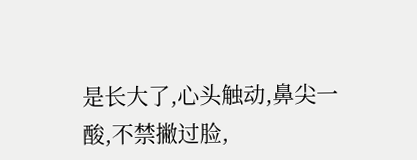是长大了,心头触动,鼻尖一酸,不禁撇过脸,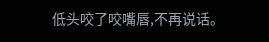低头咬了咬嘴唇,不再说话。